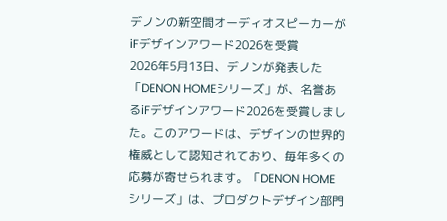デノンの新空間オーディオスピーカーがiFデザインアワード2026を受賞
2026年5月13日、デノンが発表した「DENON HOMEシリーズ」が、名誉あるiFデザインアワード2026を受賞しました。このアワードは、デザインの世界的権威として認知されており、毎年多くの応募が寄せられます。「DENON HOMEシリーズ」は、プロダクトデザイン部門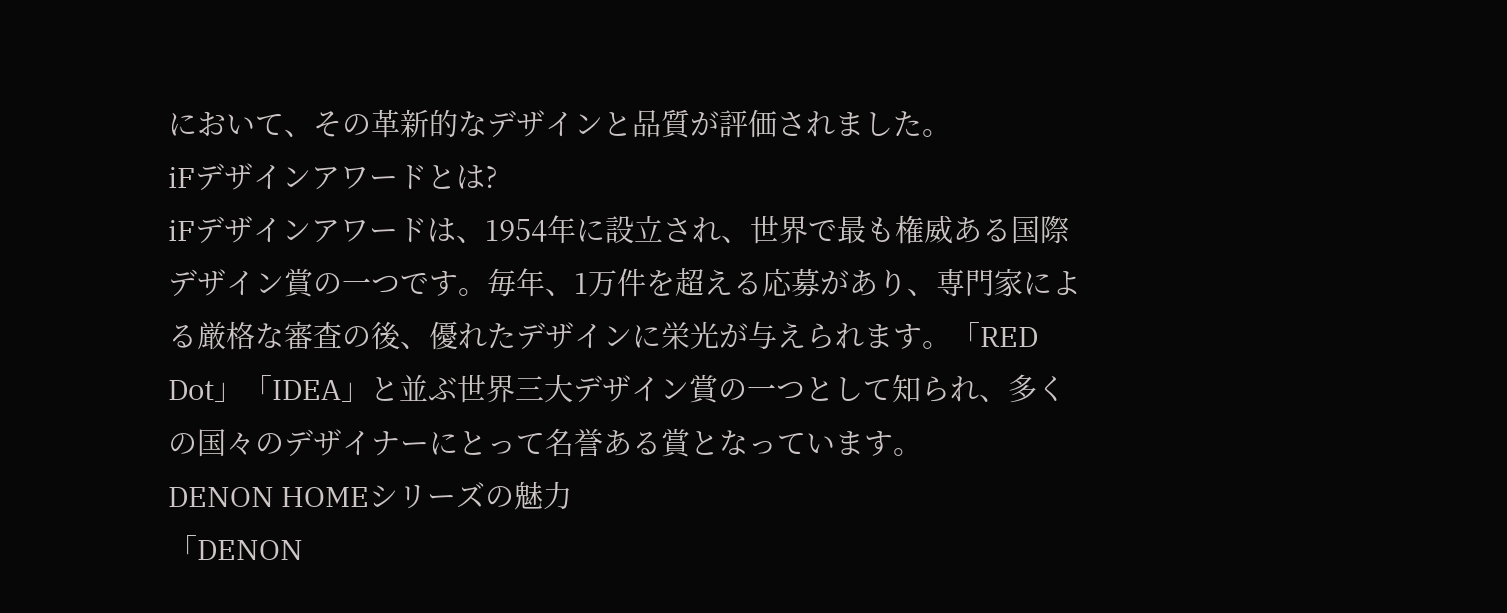において、その革新的なデザインと品質が評価されました。
iFデザインアワードとは?
iFデザインアワードは、1954年に設立され、世界で最も権威ある国際デザイン賞の一つです。毎年、1万件を超える応募があり、専門家による厳格な審査の後、優れたデザインに栄光が与えられます。「RED Dot」「IDEA」と並ぶ世界三大デザイン賞の一つとして知られ、多くの国々のデザイナーにとって名誉ある賞となっています。
DENON HOMEシリーズの魅力
「DENON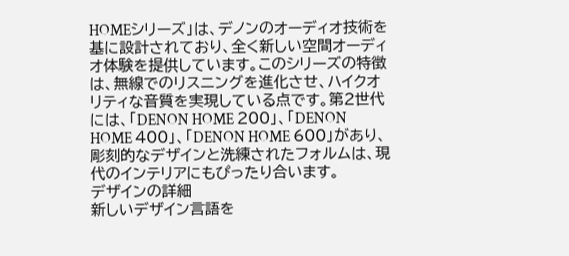HOMEシリーズ」は、デノンのオーディオ技術を基に設計されており、全く新しい空間オーディオ体験を提供しています。このシリーズの特徴は、無線でのリスニングを進化させ、ハイクオリティな音質を実現している点です。第2世代には、「DENON HOME 200」、「DENON HOME 400」、「DENON HOME 600」があり、彫刻的なデザインと洗練されたフォルムは、現代のインテリアにもぴったり合います。
デザインの詳細
新しいデザイン言語を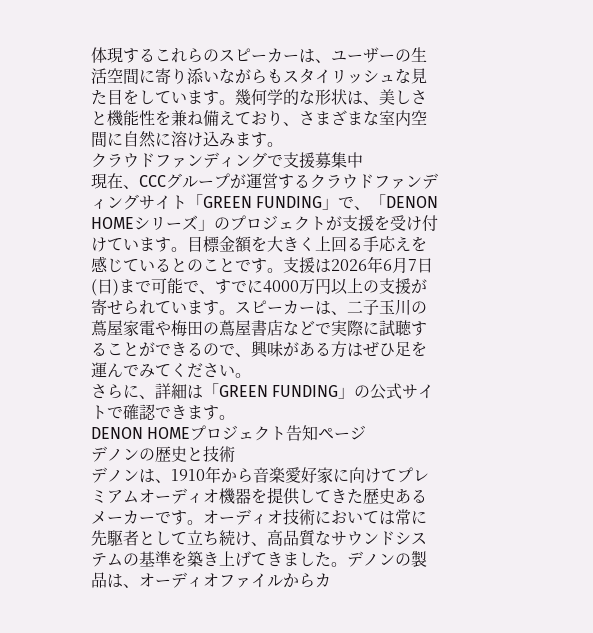体現するこれらのスピーカーは、ユーザーの生活空間に寄り添いながらもスタイリッシュな見た目をしています。幾何学的な形状は、美しさと機能性を兼ね備えており、さまざまな室内空間に自然に溶け込みます。
クラウドファンディングで支援募集中
現在、CCCグループが運営するクラウドファンディングサイト「GREEN FUNDING」で、「DENON HOMEシリーズ」のプロジェクトが支援を受け付けています。目標金額を大きく上回る手応えを感じているとのことです。支援は2026年6月7日(日)まで可能で、すでに4000万円以上の支援が寄せられています。スピーカーは、二子玉川の蔦屋家電や梅田の蔦屋書店などで実際に試聴することができるので、興味がある方はぜひ足を運んでみてください。
さらに、詳細は「GREEN FUNDING」の公式サイトで確認できます。
DENON HOMEプロジェクト告知ページ
デノンの歴史と技術
デノンは、1910年から音楽愛好家に向けてプレミアムオーディオ機器を提供してきた歴史あるメーカーです。オーディオ技術においては常に先駆者として立ち続け、高品質なサウンドシステムの基準を築き上げてきました。デノンの製品は、オーディオファイルからカ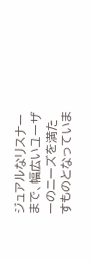ジュアルなリスナーまで、幅広いユーザーのニーズを満たすものとなっていま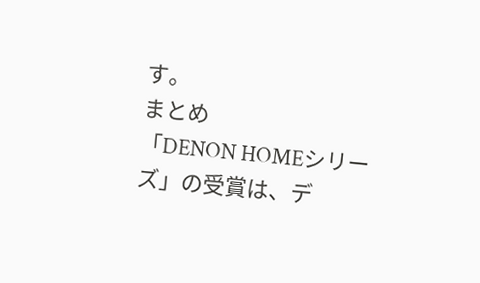す。
まとめ
「DENON HOMEシリーズ」の受賞は、デ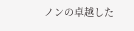ノンの卓越した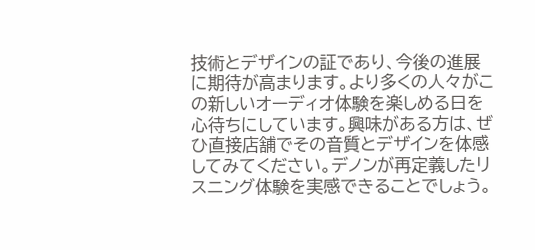技術とデザインの証であり、今後の進展に期待が高まります。より多くの人々がこの新しいオーディオ体験を楽しめる日を心待ちにしています。興味がある方は、ぜひ直接店舗でその音質とデザインを体感してみてください。デノンが再定義したリスニング体験を実感できることでしょう。